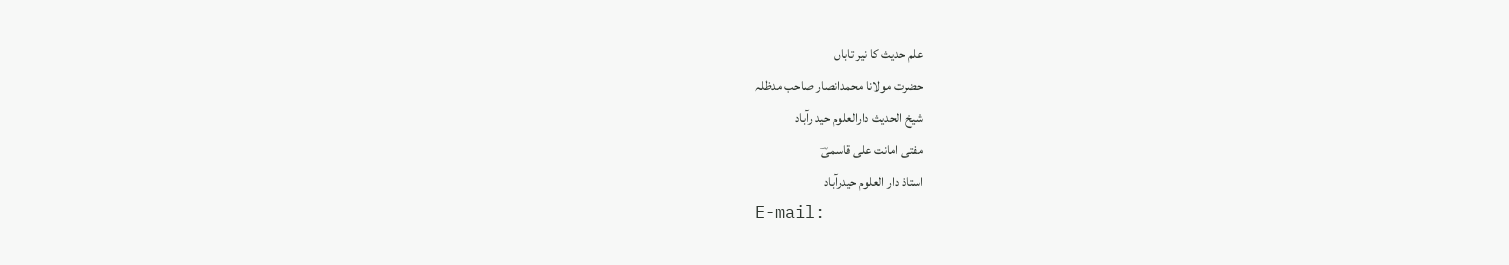علم حدیث کا نیر تاباں
حضرت مولانا محمدانصار صاحب مدظلہ
شیخ الحدیث دارالعلوم حید رآباد
مفتی امانت علی قاسمیؔ
استاذ دار العلوم حیدرآباد
E-mail: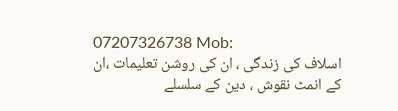07207326738 Mob:
اسلاف کی زندگی ، ان کی روشن تعلیمات ،ان کے انمٹ نقوش ، دین کے سلسلے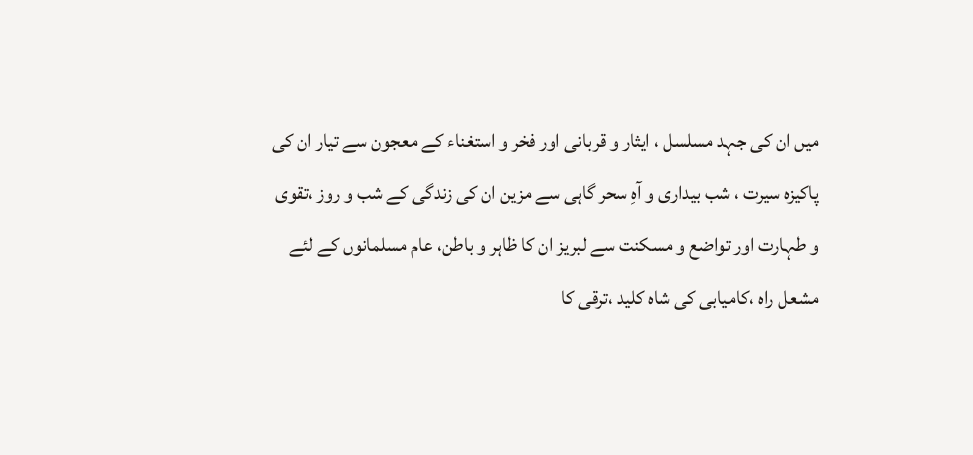میں ان کی جہد مسلسل ، ایثار و قربانی اور فخر و استغناء کے معجون سے تیار ان کی پاکیزہ سیرت ، شب بیداری و آہِ سحر گاہی سے مزین ان کی زندگی کے شب و روز ،تقوی و طہارت اور تواضع و مسکنت سے لبریز ان کا ظاہر و باطن، عام مسلمانوں کے لئے مشعل راہ ،کامیابی کی شاہ کلید ،ترقی کا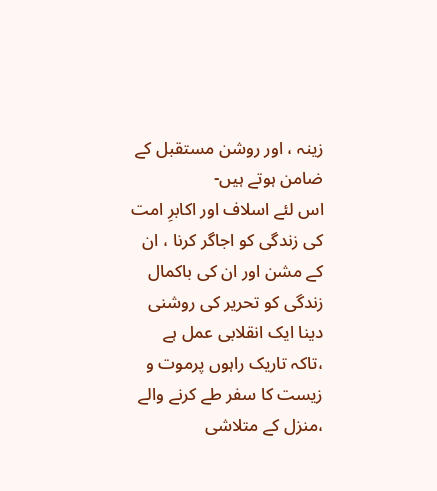زینہ ، اور روشن مستقبل کے ضامن ہوتے ہیں-
اس لئے اسلاف اور اکابرِ امت کی زندگی کو اجاگر کرنا ، ان کے مشن اور ان کی باکمال زندگی کو تحریر کی روشنی دینا ایک انقلابی عمل ہے ،تاکہ تاریک راہوں پرموت و زیست کا سفر طے کرنے والے ،منزل کے متلاشی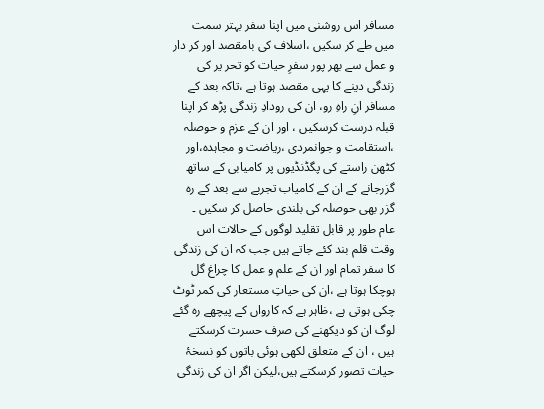مسافر اس روشنی میں اپنا سفر بہتر سمت میں طے کر سکیں ،اسلاف کی بامقصد اور کر دار و عمل سے بھر پور سفرِ حیات کو تحر یر کی زندگی دینے کا یہی مقصد ہوتا ہے ،تاکہ بعد کے مسافر انِ راہِ رو، ان کی رودادِ زندگی پڑھ کر اپنا قبلہ درست کرسکیں ، اور ان کے عزم و حوصلہ ،استقامت و جوانمردی ،ریاضت و مجاہدہ،اور کٹھن راستے کی پگڈنڈیوں پر کامیابی کے ساتھ گزرجانے کے ان کے کامیاب تجربے سے بعد کے رہ گزر بھی حوصلہ کی بلندی حاصل کر سکیں ۔
عام طور پر قابل تقلید لوگوں کے حالات اس وقت قلم بند کئے جاتے ہیں جب کہ ان کی زندگی کا سفر تمام اور ان کے علم و عمل کا چراغ گل ہوچکا ہوتا ہے ،ان کی حیاتِ مستعار کی کمر ٹوٹ چکی ہوتی ہے ،ظاہر ہے کہ کارواں کے پیچھے رہ گئے لوگ ان کو دیکھنے کی صرف حسرت کرسکتے ہیں ، ان کے متعلق لکھی ہوئی باتوں کو نسخۂ حیات تصور کرسکتے ہیں،لیکن اگر ان کی زندگی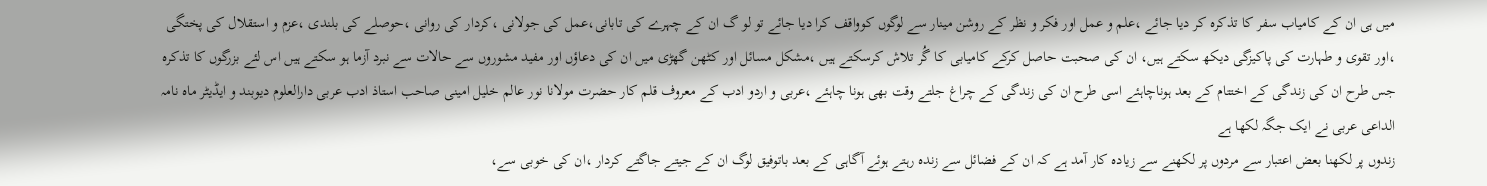میں ہی ان کے کامیاب سفر کا تذکرہ کر دیا جائے ،علم و عمل اور فکر و نظر کے روشن مینار سے لوگوں کوواقف کرا دیا جائے تو لو گ ان کے چہرے کی تابانی،عمل کی جولانی ،کردار کی روانی ،حوصلے کی بلندی ،عزم و استقلال کی پختگی ،اور تقوی و طہارت کی پاکیزگی دیکھ سکتے ہیں، ان کی صحبت حاصل کرکے کامیابی کا گُر تلاش کرسکتے ہیں ،مشکل مسائل اور کٹھن گھڑی میں ان کی دعاؤں اور مفید مشوروں سے حالات سے نبرد آزما ہو سکتے ہیں اس لئے بزرگوں کا تذکرہ جس طرح ان کی زندگی کے اختتام کے بعد ہوناچاہئے اسی طرح ان کی زندگی کے چراغ جلتے وقت بھی ہونا چاہئے ،عربی و اردو ادب کے معروف قلم کار حضرت مولانا نور عالم خلیل امینی صاحب استاذ ادب عربی دارالعلوم دیوبند و ایڈیٹر ماہ نامہ الداعی عربی نے ایک جگہ لکھا ہے
زندوں پر لکھنا بعض اعتبار سے مردوں پر لکھنے سے زیادہ کار آمد ہے کہ ان کے فضائل سے زندہ رہتے ہوئے آگاہی کے بعد باتوفیق لوگ ان کے جیتے جاگتے کردار ،ان کی خوبی سے،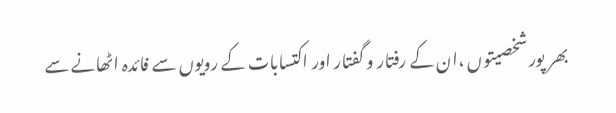بھر پور شخصیتوں ،ان کے رفتار و گفتار اور اکتسابات کے رویوں سے فائدہ اٹھانے سے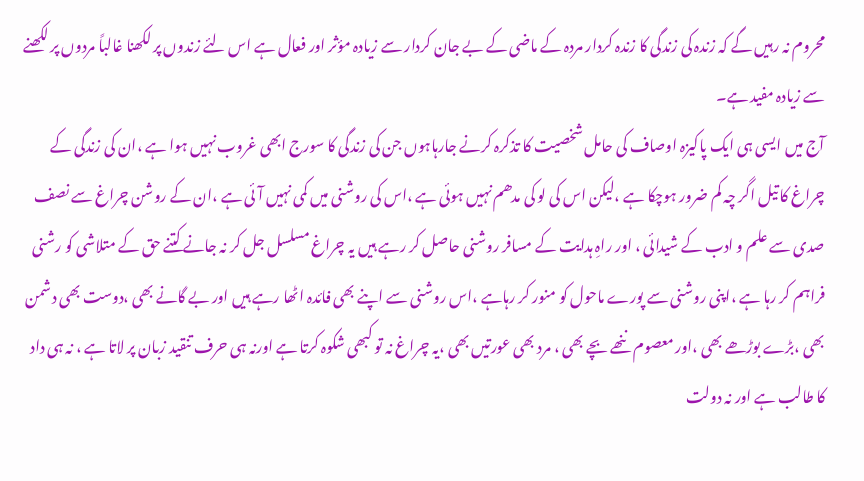محروم نہ رہیں گے کہ زندہ کی زندگی کا زندہ کردار مردہ کے ماضی کے بے جان کردار سے زیادہ مؤثر اور فعال ہے اس لئے زندوں پر لکھنا غالباً مردوں پر لکھنے سے زیادہ مفید ہے۔
آج میں ایسی ہی ایک پاکیزہ اوصاف کی حامل شخصیت کا تذکرہ کرنے جارہاہوں جن کی زندگی کا سورج ابھی غروب نہیں ہوا ہے ،ان کی زندگی کے چراغ کا تیل اگر چہ کم ضرور ہوچکا ہے ،لیکن اس کی لو کی مدھم نہیں ہوئی ہے ،اس کی روشنی میں کمی نہیں آئی ہے ،ان کے روشن چراغ سے نصف صدی سے علم و ادب کے شیدائی ، اور راہِ ہدایت کے مسافر روشنی حاصل کر رہے ہیں یہ چراغ مسلسل جل کر نہ جانے کتنے حق کے متلاشی کو رشنی فراہم کر رہا ہے ،اپنی روشنی سے پورے ماحول کو منور کر رہاہے ،اس روشنی سے اپنے بھی فائدہ اٹھا رہے ہیں اور بے گانے بھی ،دوست بھی دشمن بھی ،بڑے بوڑھے بھی ،اور معصوم ننھے بچے بھی ، مرد بھی عورتیں بھی ،یہ چراغ نہ تو کبھی شکوہ کرتا ہے اورنہ ہی حرف تنقید زبان پر لاتا ہے ، نہ ہی داد کا طالب ہے اور نہ دولت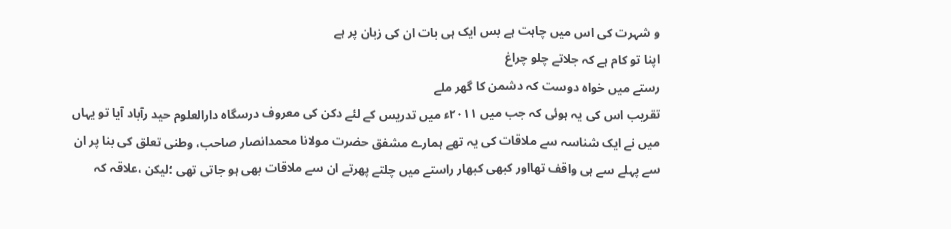و شہرت کی اس میں چاہت ہے بس ایک ہی بات ان کی زبان پر ہے
اپنا تو کام ہے کہ جلاتے چلو چراغ
رستے میں خواہ دوست کہ دشمن کا گھر ملے
تقریب اس کی یہ ہوئی کہ جب میں ۲۰۱۱ء میں تدریس کے لئے دکن کی معروف درسگاہ دارالعلوم حید رآباد آیا تو یہاں میں نے ایک شناسہ سے ملاقات کی یہ تھے ہمارے مشفق حضرت مولانا محمدانصار صاحب، وطنی تعلق کی بنا پر ان سے پہلے سے ہی واقف تھااور کبھی کبھار راستے میں چلتے پھرتے ان سے ملاقات بھی ہو جاتی تھی ؛لیکن ،علاقہ کہ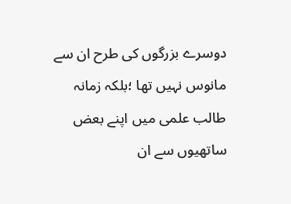دوسرے بزرگوں کی طرح ان سے مانوس نہیں تھا ؛بلکہ زمانہ طالب علمی میں اپنے بعض ساتھیوں سے ان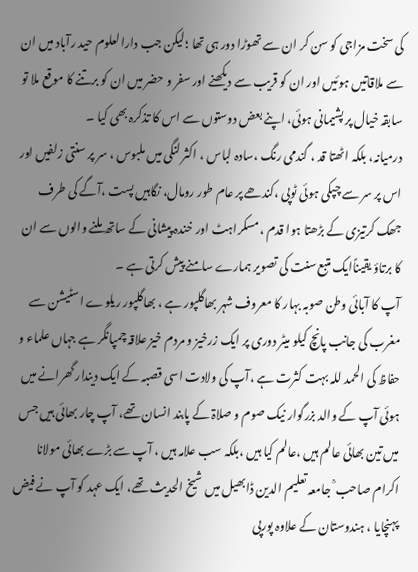کی سخت مزاجی کو سن کر ان سے تھوڑا دور ہی تھا ؛لیکن جب دارالعلوم حید رآباد میں ان سے ملاقاتیں ہوئیں اور ان کو قریب سے دیکھنے اور سفر و حضر میں ان کو برتنے کا موقع ملا تو سابقہ خیال پر پشیمانی ہوئی، اپنے بعض دوستوں سے اس کا تذکرہ بھی کیا ۔
درمیانہ، بلکہ اٹھتا قد ، گندمی رنگ ،سادہ لباس ، اکثر لنگی میں ملبوس ، سر پر سنتی زلفیں اور اس پر سر سے چپکی ہوئی ٹوپی ،کندھے پر عام طور رومال، نگاہیں پست ،آگے کی طرف جھک کرتیزی کے بڑھتا ہوا قدم ،مسکراہٹ اور خندہ پیشانی کے ساتھ ملنے والوں سے ان کا برتاؤ یقیناًایک متبع سنت کی تصویر ہمارے سامنے پیش کرتی ہے ۔
آپ کا آبائی وطن صوبہ بہار کا معروف شہر بھاگلپور ہے ، بھاگلپور ریلوے اسٹیشن سے مغرب کی جانب پانچ کیلو میٹر دوری پر ایک زرخیز و مردم خیز علاقہ چمپانگر ہے جہاں علماء و حفاظ کی الحمد للہ بہت کثرت ہے ،آپ کی ولادت اسی قصبہ کے ایک دیندار گھرانے میں ہوئی آپ کے والد بزرگوار نیک صوم و صلاۃ کے پابند انسان تھے، آپ چار بھائی ہیں جس میں تین بھائی عالم ہیں ،عالم کیا ہیں ،بلکہ سب علامہ ہیں ، آپ سے بڑے بھائی مولانا اکرام صاحب ؒ جامعہ تعلیم الدین ڈابھیل میں شیخ الحدیث تھے، ایک عہد کو آپ نے فیض پہنچایا ، ہندوستان کے علاوہ پورپی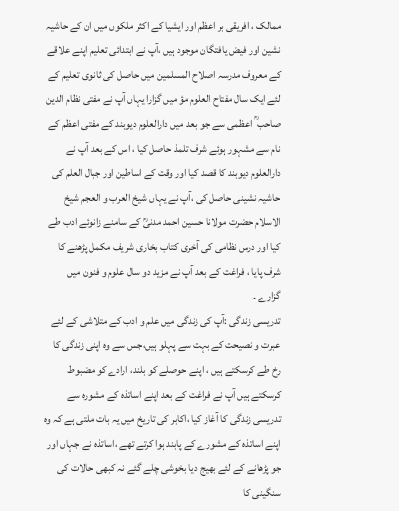ممالک ، افریقی بر اعظم اور ایشیا کے اکثر ملکوں میں ان کے حاشیہ نشین اور فیض یافتگان موجود ہیں ،آپ نے ابتدائی تعلیم اپنے علاقے کے معروف مدرسہ اصلاح المسلمین میں حاصل کی ثانوی تعلیم کے لئے ایک سال مفتاح العلوم مؤ میں گزارا یہاں آپ نے مفتی نظام الدین صاحب ؒ اعظمی سے جو بعد میں دارالعلوم دیوبند کے مفتی اعظم کے نام سے مشہور ہوئے شرف تلمذ حاصل کیا ، اس کے بعد آپ نے دارالعلوم دیوبند کا قصد کیا اور وقت کے اساطین اور جبال العلم کی حاشیہ نشینی حاصل کی ،آپ نے یہاں شیخ العرب و العجم شیخ الاسلام حضرت مولانا حسین احمد مدنیؒ کے سامنے زانوئے ادب طے کیا اور درس نظامی کی آخری کتاب بخاری شریف مکمل پڑھنے کا شرف پایا ، فراغت کے بعد آپ نے مزید دو سال علوم و فنون میں گزارے ۔
تدریسی زندگی :آپ کی زندگی میں علم و ادب کے متلاشی کے لئے عبرت و نصیحت کے بہت سے پہلو ہیں،جس سے وہ اپنی زندگی کا رخ طے کرسکتے ہیں ، اپنے حوصلے کو بلند، ارادے کو مضبوط کرسکتے ہیں آپ نے فراغت کے بعد اپنے اساتذہ کے مشورہ سے تدریسی زندگی کا آغاز کیا ،اکابر کی تاریخ میں یہ بات ملتی ہے کہ وہ اپنے اساتذہ کے مشورے کے پابند ہوا کرتے تھے ،اساتذہ نے جہاں اور جو پڑھانے کے لئے بھیج دیا بخوشی چلے گئے نہ کبھی حالات کی سنگینی کا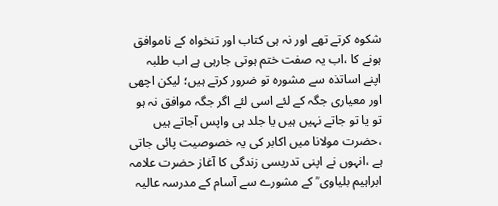شکوہ کرتے تھے اور نہ ہی کتاب اور تنخواہ کے ناموافق ہونے کا ،اب یہ صفت ختم ہوتی جارہی ہے اب طلبہ اپنے اساتذہ سے مشورہ تو ضرور کرتے ہیں؛ لیکن اچھی اور معیاری جگہ کے لئے اسی لئے اگر جگہ موافق نہ ہو تو یا تو جاتے نہیں ہیں یا جلد ہی واپس آجاتے ہیں ،حضرت مولانا میں اکابر کی یہ خصوصیت پائی جاتی ہے ،انہوں نے اپنی تدریسی زندگی کا آغاز حضرت علامہ ابراہیم بلیاوی ؒ کے مشورے سے آسام کے مدرسہ عالیہ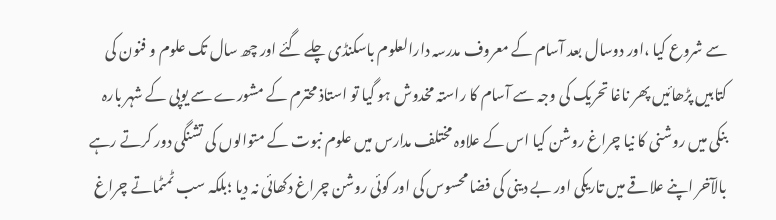سے شروع کیا ،اور دوسال بعد آسام کے معروف مدرسہ دارالعلوم باسکنڈی چلے گئے اور چھ سال تک علوم و فنون کی کتابیں پڑھائیں پھر ناغا تحریک کی وجہ سے آسام کا راستہ مخدوش ہو گیا تو استاذ محترم کے مشورے سے یوپی کے شہر بارہ بنکی میں روشنی کا نیا چراغ روشن کیا اس کے علاوہ مختلف مدارس میں علوم نبوت کے متوالوں کی تشنگی دور کرتے رہے بالآخر اپنے علاقے میں تاریکی اور بے دینی کی فضا محسوس کی اور کوئی روشن چراغ دکھائی نہ دیا ؛بلکہ سب ٹمٹماتے چراغ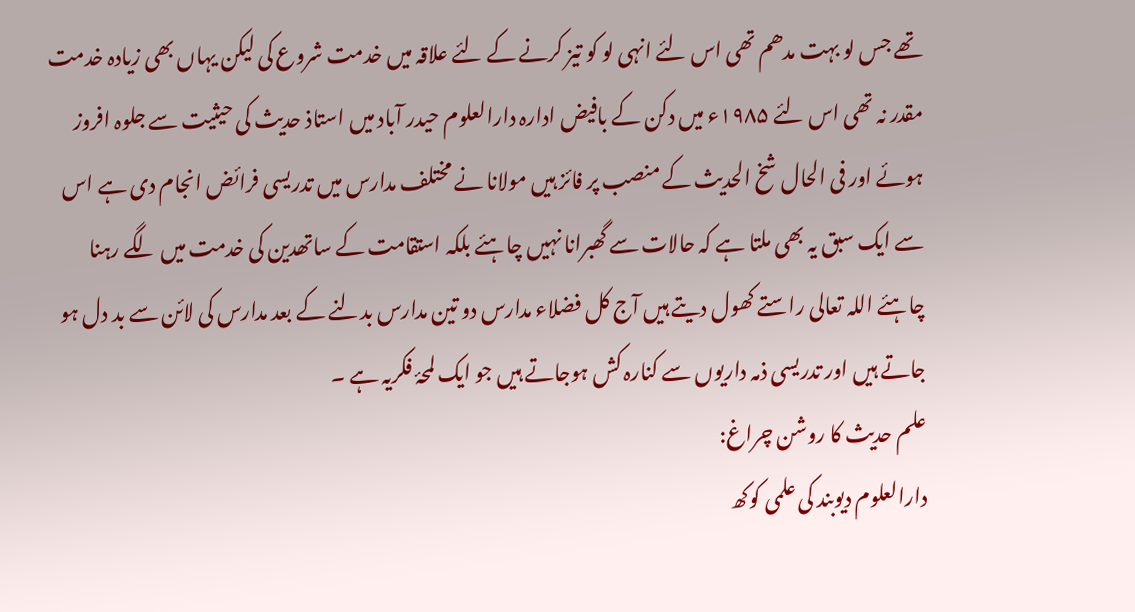تھے جس لو بہت مدھم تھی اس لئے انہی لو کو تیز کرنے کے لئے علاقہ میں خدمت شروع کی لیکن یہاں بھی زیادہ خدمت مقدر نہ تھی اس لئے ۱۹۸۵ء میں دکن کے بافیض ادارہ دارالعلوم حیدر آباد میں استاذ حدیث کی حیثیت سے جلوہ افروز ہوئے اور فی الحال شخ الحدیث کے منصب پر فائز ہیں مولانا نے مختلف مدارس میں تدریسی فرائض انجام دی ہے اس سے ایک سبق یہ بھی ملتا ہے کہ حالات سے گھبرانا نہیں چاہئے بلکہ استقامت کے ساتھدین کی خدمت میں لگے رہنا چاہئے اللہ تعالی راستے کھول دیتے ہیں آج کل فضلاء مدارس دو تین مدارس بدلنے کے بعد مدارس کی لائن سے بد دل ہو جاتے ہیں اور تدریسی ذمہ داریوں سے کنارہ کش ہوجاتے ہیں جو ایک لمحۂ فکریہ ہے ۔
علم حدیث کا روشن چراغ:
دارالعلوم دیوبند کی علمی کوکھ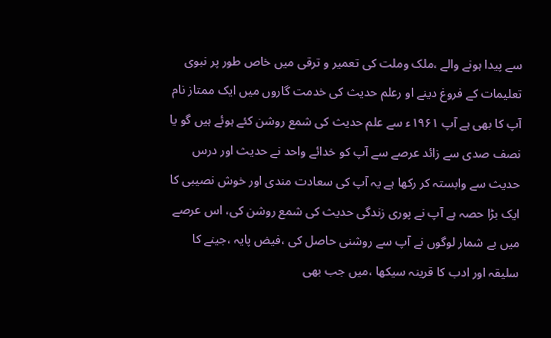سے پیدا ہونے والے ،ملک وملت کی تعمیر و ترقی میں خاص طور پر نبوی تعلیمات کے فروغ دینے او رعلم حدیث کی خدمت گاروں میں ایک ممتاز نام آپ کا بھی ہے آپ ۱۹۶۱ء سے علم حدیث کی شمع روشن کئے ہوئے ہیں گو یا نصف صدی سے زائد عرصے سے آپ کو خدائے واحد نے حدیث اور درس حدیث سے وابستہ کر رکھا ہے یہ آپ کی سعادت مندی اور خوش نصیبی کا ایک بڑا حصہ ہے آپ نے پوری زندگی حدیث کی شمع روشن کی، اس عرصے میں بے شمار لوگوں نے آپ سے روشنی حاصل کی ،فیض پایہ ،جینے کا سلیقہ اور ادب کا قرینہ سیکھا ،میں جب بھی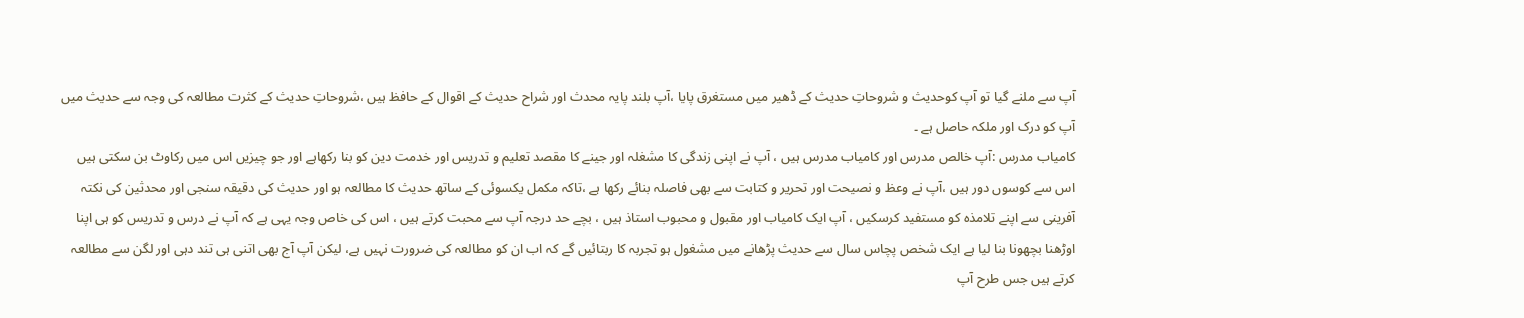آپ سے ملنے گیا تو آپ کوحدیث و شروحاتِ حدیث کے ڈھیر میں مستغرق پایا ،آپ بلند پایہ محدث اور شراح حدیث کے اقوال کے حافظ ہیں ،شروحاتِ حدیث کے کثرت مطالعہ کی وجہ سے حدیث میں آپ کو درک اور ملکہ حاصل ہے ۔
کامیاب مدرس :آپ خالص مدرس اور کامیاب مدرس ہیں ، آپ نے اپنی زندگی کا مشغلہ اور جینے کا مقصد تعلیم و تدریس اور خدمت دین کو بنا رکھاہے اور جو چیزیں اس میں رکاوٹ بن سکتی ہیں اس سے کوسوں دور ہیں ،آپ نے وعظ و نصیحت اور تحریر و کتابت سے بھی فاصلہ بنائے رکھا ہے ،تاکہ مکمل یکسوئی کے ساتھ حدیث کا مطالعہ ہو اور حدیث کی دقیقہ سنجی اور محدثین کی نکتہ آفرینی سے اپنے تلامذہ کو مستفید کرسکیں ، آپ ایک کامیاب اور مقبول و محبوب استاذ ہیں ، بچے حد درجہ آپ سے محبت کرتے ہیں ، اس کی خاص وجہ یہی ہے کہ آپ نے درس و تدریس کو ہی اپنا اوڑھنا بچھونا بنا لیا ہے ایک شخص پچاس سال سے حدیث پڑھانے میں مشغول ہو تجربہ کا ربتائیں گے کہ اب ان کو مطالعہ کی ضرورت نہیں ہے، لیکن آپ آج بھی اتنی ہی تند دہی اور لگن سے مطالعہ کرتے ہیں جس طرح آپ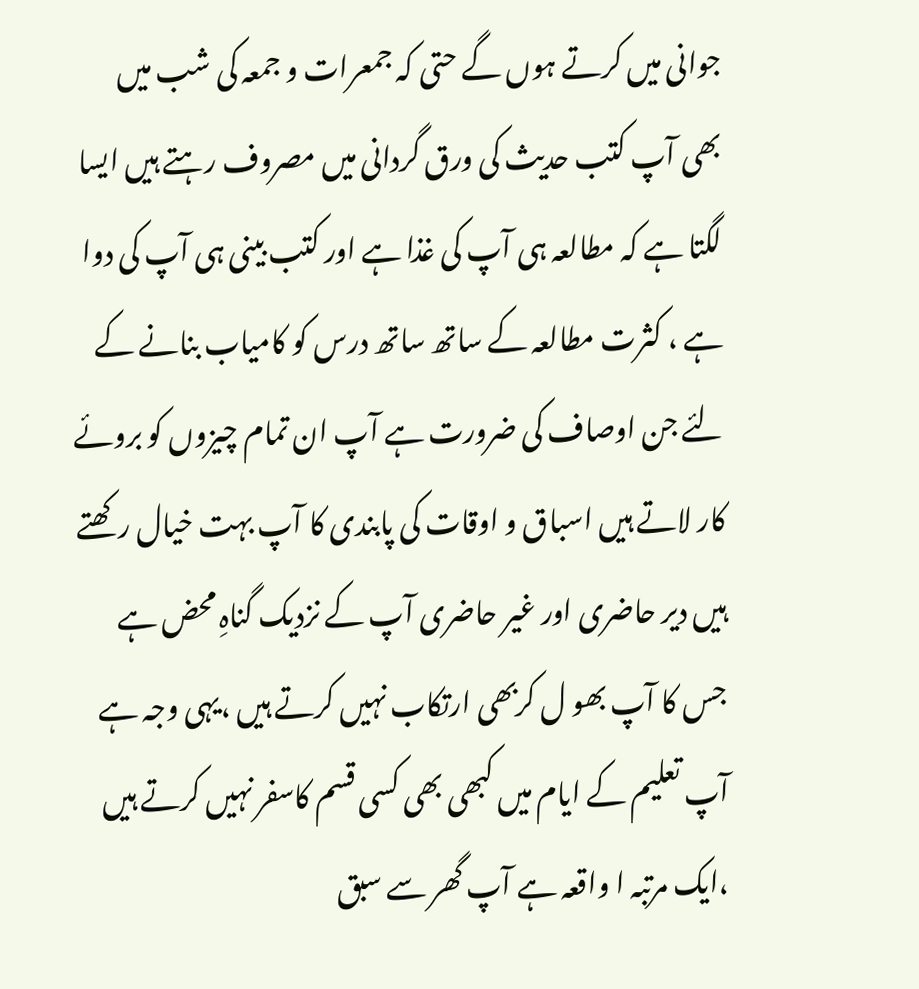جوانی میں کرتے ہوں گے حتی کہ جمعرات و جمعہ کی شب میں بھی آپ کتب حدیث کی ورق گردانی میں مصروف رہتے ہیں ایسا لگتا ہے کہ مطالعہ ہی آپ کی غذا ہے اور کتب بینی ہی آپ کی دوا ہے ، کثرت مطالعہ کے ساتھ ساتھ درس کو کامیاب بنانے کے لئے جن اوصاف کی ضرورت ہے آپ ان تمام چیزوں کو بروئے کار لاتے ہیں اسباق و اوقات کی پابندی کا آپ بہت خیال رکھتے ہیں دیر حاضری اور غیر حاضری آپ کے نزدیک گناہِ محض ہے جس کا آپ بھو ل کربھی ارتکاب نہیں کرتے ہیں ،یہی وجہ ہے آپ تعلیم کے ایام میں کبھی بھی کسی قسم کاسفر نہیں کرتے ہیں ،ایک مرتبہ ا واقعہ ہے آپ گھر سے سبق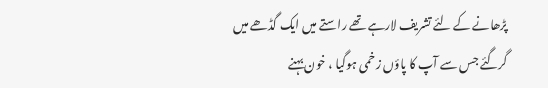پڑھانے کے لئے تشریف لارہے تھے راستے میں ایک گڈھے میں گرگئے جس سے آپ کا پاؤں زخمی ہوگیا ، خون بہنے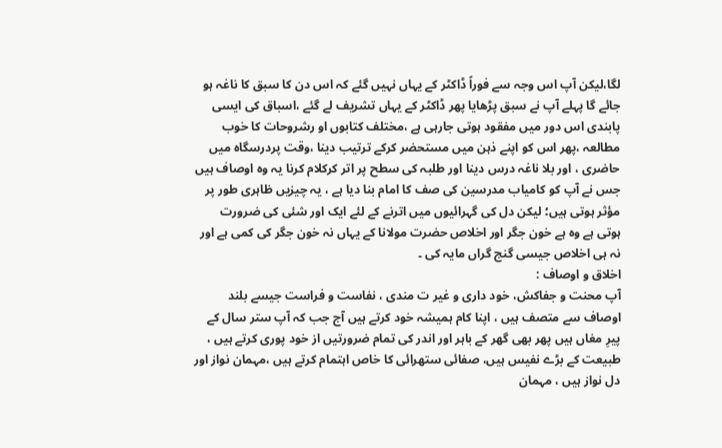لگا،لیکن آپ اس وجہ سے فوراً ڈاکٹر کے یہاں نہیں گئے کہ اس دن کا سبق کا ناغہ ہو جائے گا پہلے آپ نے سبق پڑھایا پھر ڈاکٹر کے یہاں تشریف لے گئے ،اسباق کی ایسی پابندی اس دور میں مفقود ہوتی جارہی ہے ،مختلف کتابوں او رشروحات کا خوب مطالعہ ،پھر اس کو اپنے ذہن میں مستحضر کرکے ترتیب دینا ،وقت پردرسگاہ میں حاضری ، اور بلا ناغہ درس دینا اور طلبہ کی سطح پر اتر کرکلام کرنا یہ وہ اوصاف ہیں جس نے آپ کو کامیاب مدرسین کی صف کا امام بنا دیا ہے ، یہ چیزیں ظاہری طور پر مؤثر ہوتی ہیں؛ لیکن دل کی گہرائیوں میں اترنے کے لئے ایک اور شئی کی ضرورت ہوتی ہے وہ ہے خون جگر اور اخلاص حضرت مولانا کے یہاں نہ خون جگر کی کمی ہے اور نہ ہی اخلاص جیسی گنج گراں مایہ کی ۔
اخلاق و اوصاف :
آپ محنت و جفاکش، خود داری و غیر ت مندی ، نفاست و فراست جیسے بلند اوصاف سے متصف ہیں ، اپنا کام ہمیشہ خود کرتے ہیں آج جب کہ آپ ستر سال کے پیرِ مغاں ہیں پھر بھی گھر کے باہر اور اندر کی تمام ضرورتیں از خود پوری کرتے ہیں ، طبیعت کے بڑے نفیس ہیں، صفائی ستھرائی کا خاص اہتمام کرتے ہیں ،مہمان نواز اور دل نواز ہیں ، مہمان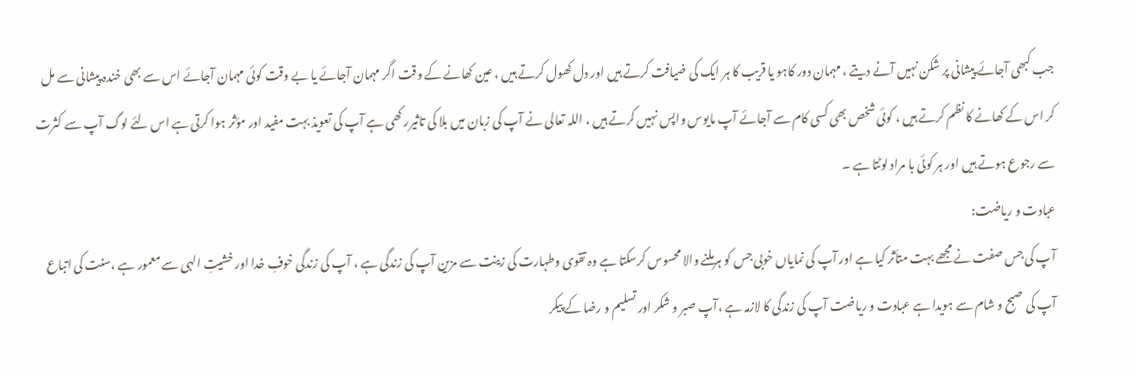جب کبھی آجائے پیشانی پر شکن نہیں آنے دیتے ، مہمان دور کاہو یا قریب کا ہر ایک کی ضیافت کرتے ہیں اور دل کھول کرتے ہیں ، عین کھانے کے وقت اگر مہمان آجائے یا بے وقت کوئی مہمان آجائے اس سے بھی خندہ پیشانی سے مل کر اس کے کھانے کا نظم کرتے ہیں ، کوئی شخص بھی کسی کام سے آجائے آپ مایوس واپس نہیں کرتے ہیں ، اللہ تعالی نے آپ کی زبان میں بلا کی تاثیرر کھی ہے آپ کی تعویذ بہت مفید اور مؤثر ہوا کرتی ہے اس لئے لوگ آپ سے کثرت سے رجوع ہوتے ہیں اور ہر کوئی با مراد لوٹتا ہے ۔
عبادت و ریاضت:
آپ کی جس صفت نے مجھے بہت متأثر کیا ہے اور آپ کی نمایاں خوبی جس کو ہرملنے والا محسوس کرسکتا ہے وہ تقوی وطہارت کی زینت سے مزین آپ کی زندگی ہے ، آپ کی زندگی خوفِ خدا اور خشیتِ الہی سے معمور ہے ،سنت کی اتباع آپ کی صبح و شام سے ہویدا ہے عبادت و ریاضت آپ کی زندگی کا لازمہ ہے ،آپ صبر و شکر اور تسلیم و رضا کے پیکر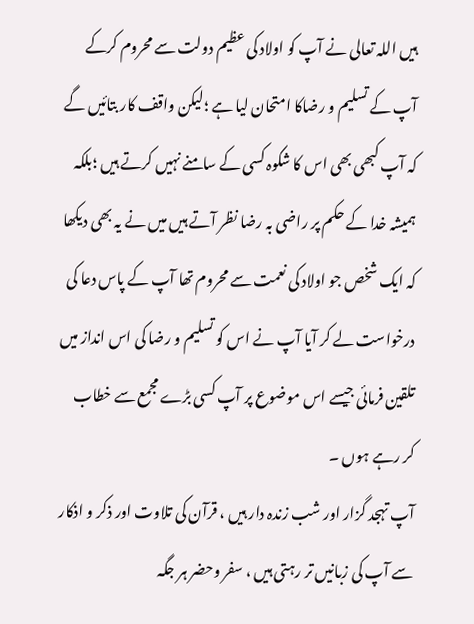ہیں اللہ تعالی نے آپ کو اولاد کی عظیم دولت سے محروم کرکے آپ کے تسلیم و رضاکا امتحان لیا ہے ؛لیکن واقف کار بتائیں گے کہ آپ کبھی بھی اس کا شکوہ کسی کے سامنے نہیں کرتے ہیں ؛بلکہ ہمیشہ خدا کے حکم پر راضی بہ رضا نظر آتے ہیں میں نے یہ بھی دیکھا کہ ایک شخص جو اولاد کی نعمت سے محروم تھا آپ کے پاس دعا کی درخواست لے کر آیا آپ نے اس کو تسلیم و رضا کی اس انداز میں تلقین فرمائی جیسے اس موضوع پر آپ کسی بڑے مجمع سے خطاب کر رہے ہوں ۔
آپ تہجد گزار اور شب زندہ دار ہیں ، قرآن کی تلاوت اور ذکر و اذکار سے آپ کی زبانیں تر رہتی ہیں ، سفر وحضر ہر جگہ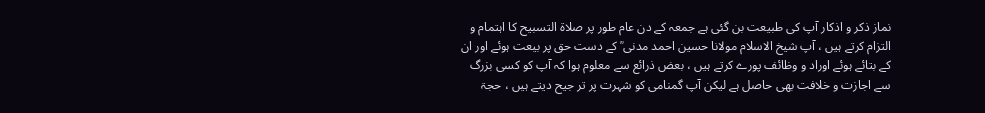نماز ذکر و اذکار آپ کی طبیعت بن گئی ہے جمعہ کے دن عام طور پر صلاۃ التسبیح کا اہتمام و التزام کرتے ہیں ، آپ شیخ الاسلام مولانا حسین احمد مدنی ؒ کے دست حق پر بیعت ہوئے اور ان کے بتائے ہوئے اوراد و وظائف پورے کرتے ہیں ، بعض ذرائع سے معلوم ہوا کہ آپ کو کسی بزرگ سے اجازت و خلافت بھی حاصل ہے لیکن آپ گمنامی کو شہرت پر تر جیح دیتے ہیں ، حجۃ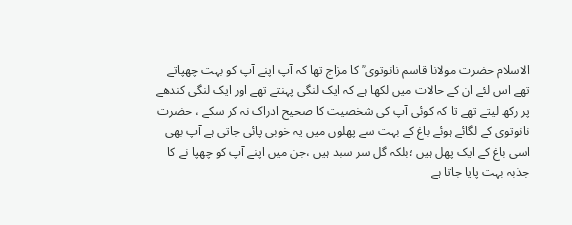الاسلام حضرت مولانا قاسم نانوتوی ؒ کا مزاج تھا کہ آپ اپنے آپ کو بہت چھپاتے تھے اس لئے ان کے حالات میں لکھا ہے کہ ایک لنگی پہنتے تھے اور ایک لنگی کندھے پر رکھ لیتے تھے تا کہ کوئی آپ کی شخصیت کا صحیح ادراک نہ کر سکے ، حضرت نانوتوی کے لگائے ہوئے باغ کے بہت سے پھلوں میں یہ خوبی پائی جاتی ہے آپ بھی اسی باغ کے ایک پھل ہیں ؛بلکہ گل سر سبد ہیں ،جن میں اپنے آپ کو چھپا نے کا جذبہ بہت پایا جاتا ہے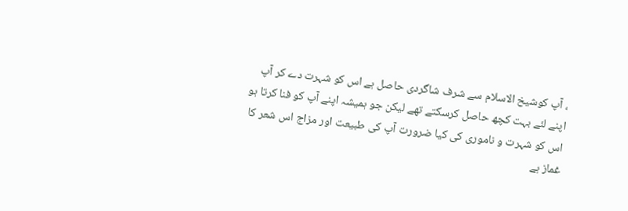، آپ کوشیخ الاسلام سے شرف شاگردی حاصل ہے اس کو شہرت دے کر آپ اپنے لئے بہت کچھ حاصل کرسکتے تھے لیکن جو ہمیشہ اپنے آپ کو فنا کرتا ہو اس کو شہرت و ناموری کی کیا ضرورت آپ کی طبیعت اور مزاج اس شعر کا غماز ہے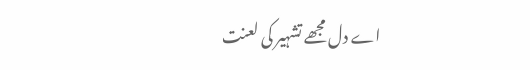اے دل مجھے تشہیر کی لعنت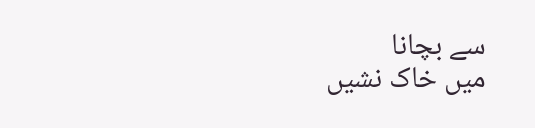سے بچانا
میں خاک نشیں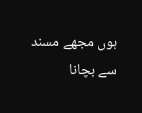ہوں مجھے مسند سے بچانا